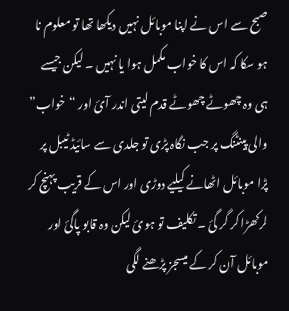صبح سے اس نے اپنا موبائل نہیں دیکھا تھا تو معلوم نا ہو سکا کہ اس کا خواب مکمل ہوا یا نہیں ۔ لیکن جیسے ہی وہ چھوٹے چھوٹے قدم لیتی اندر آئ اور “خواب” والی پینٹنگ پر جب نگاہ پڑی تو جلدی سے سائیڈ ٹیبل پر پڑا موبائل اٹھانے کیلیے دوڑی اور اس کے قریب پہنچ کر لرکھڑا کر گر گئ ۔ تکلیف تو ہوئ لیکن وہ قابو پاگئ اور موبائل آن کر کے میسجز پڑھنے لگی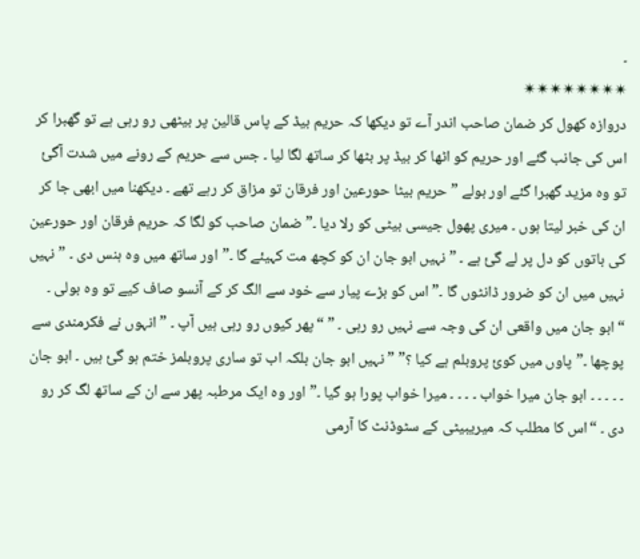۔
✴✴✴✴✴✴✴✴
دروازہ کھول کر ضمان صاحب اندر آے تو دیکھا کہ حریم بیڈ کے پاس قالین پر بیٹھی رو رہی ہے تو گھبرا کر اس کی جانب گئے اور حریم کو اٹھا کر بیڈ پر بٹھا کر ساتھ لگا لیا ۔ جس سے حریم کے رونے میں شدت آگئ تو وہ مزید گھبرا گئے اور بولے ” حریم بیٹا حورعین اور فرقان تو مزاق کر رہے تھے ۔ دیکھنا میں ابھی جا کر ان کی خبر لیتا ہوں ۔ میری پھول جیسی بیٹی کو رلا دیا ۔” ضمان صاحب کو لگا کہ حریم فرقان اور حورعین کی باتوں کو دل پر لے گئ ہے ۔ ” نہیں ابو جان ان کو کچھ مت کہیئے گا ۔”اور ساتھ میں وہ ہنس دی ۔ ” نہیں نہیں میں ان کو ضرور ڈانٹوں گا ۔” اس کو بڑے پیار سے خود سے الگ کر کے آنسو صاف کیے تو وہ بولی ۔ “ابو جان میں واقعی ان کی وجہ سے نہیں رو رہی ۔ ” “پھر کیوں رو رہی ہیں آپ ۔ ” انہوں نے فکرمندی سے پوچھا ۔”پاوں میں کوئ پروبلم ہے کیا ؟” ” نہیں ابو جان بلکہ اب تو ساری پروبلمز ختم ہو گئ ہیں ۔ ابو جان ۔ ۔ ۔ ۔ ۔ ابو جان میرا خواب ۔ ۔ ۔ ۔ میرا خواب پورا ہو گیا ۔” اور وہ ایک مرطبہ پھر سے ان کے ساتھ لگ کر رو دی ۔ “اس کا مطلب کہ میریبیٹی کے سٹوڈنٹ کا آرمی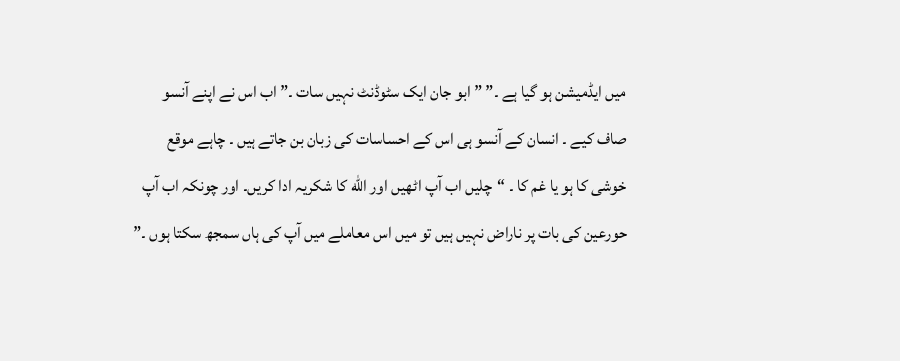میں ایڈمیشن ہو گیا ہے ۔” ” ابو جان ایک سٹوڈنٹ نہیں سات ۔” اب اس نے اپنے آنسو صاف کیے ۔ انسان کے آنسو ہی اس کے احساسات کی زبان بن جاتے ہیں ۔ چاہے موقع خوشی کا ہو یا غم کا ۔ “چلیں اب آپ اٹھیں اور الله کا شکریہ ادا کریں۔ اور چونکہ اب آپ حورعین کی بات پر ناراض نہیں ہیں تو میں اس معاملے میں آپ کی ہاں سمجھ سکتا ہوں ۔”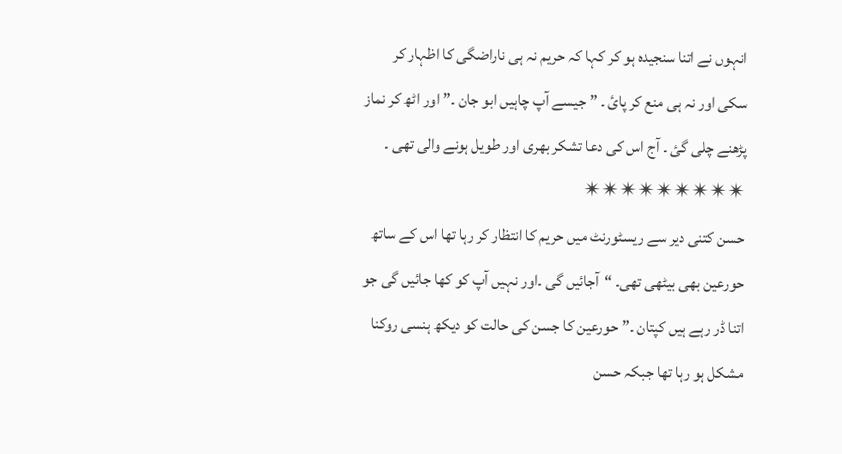انہوں نے اتنا سنجیدہ ہو کر کہا کہ حریم نہ ہی ناراضگی کا اظہار کر سکی اور نہ ہی منع کر پائ ۔ ” جیسے آپ چاہیں ابو جان ۔” اور اٹھ کر نماز پڑھنے چلی گئ ۔ آج اس کی دعا تشکر بھری اور طویل ہونے والی تھی ۔
✴✴✴✴✴✴✴✴✴
حسن کتنی دیر سے ریسٹورنٹ میں حریم کا انتظار کر رہا تھا اس کے ساتھ حورعین بھی بیٹھی تھی۔ “آجائیں گی ۔اور نہیں آپ کو کھا جائیں گی جو اتنا ڈر رہے ہیں کپتان ۔” حورعین کا جسن کی حالت کو دیکھ ہنسی روکنا مشکل ہو رہا تھا جبکہ حسن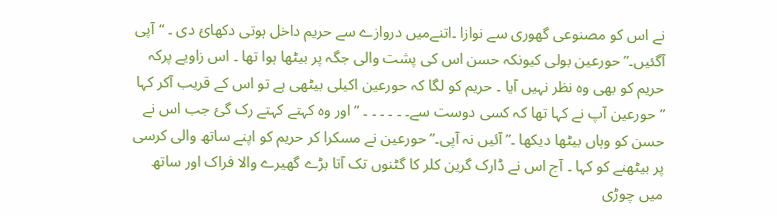نے اس کو مصنوعی گھوری سے نوازا ۔اتنےمیں دروازے سے حریم داخل ہوتی دکھائ دی ۔ “آپی آگئیں۔” حورعین بولی کیونکہ حسن اس کی پشت والی جگہ پر بیٹھا ہوا تھا ۔ اس زاویے پرکہ حریم کو بھی وہ نظر نہیں آیا ۔ حریم کو لگا کہ حورعین اکیلی بیٹھی ہے تو اس کے قریب آکر کہا ” حورعین آپ نے کہا تھا کہ کسی دوست سے۔ ۔ ۔ ۔ ۔ ۔ ” اور وہ کہتے کہتے رک گئ جب اس نے حسن کو وہاں بیٹھا دیکھا ۔” آئیں نہ آپی۔”حورعین نے مسکرا کر حریم کو اپنے ساتھ والی کرسی پر بیٹھنے کو کہا ۔ آج اس نے ڈارک گرین کلر کا گٹنوں تک آتا بڑے گھیرے والا فراک اور ساتھ میں چوڑی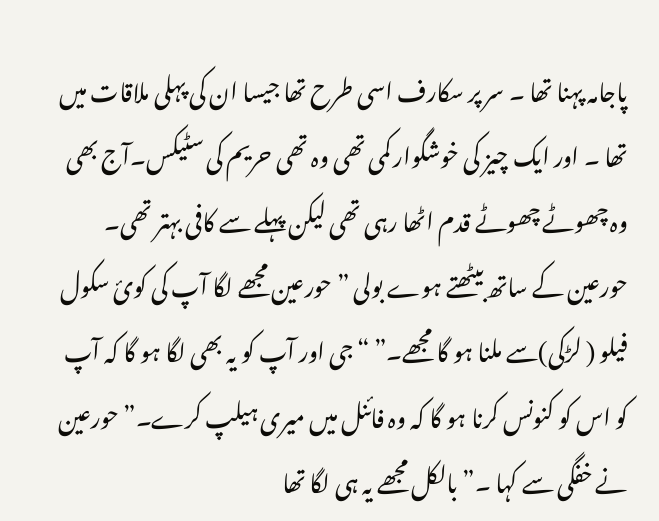پاجامہ پہنا تھا ۔ سر پر سکارف اسی طرح تھا جیسا ان کی پہلی ملاقات میں تھا ۔ اور ایک چیز کی خوشگوار کمی تھی وہ تھی حریم کی سٹیکس۔آج بھی وہ چھوٹے چھوٹے قدم اٹھا رہی تھی لیکن پہلے سے کافی بہتر تھی۔ حورعین کے ساتھ بیٹھتے ہوے بولی ” حورعین مجھے لگا آپ کی کوئ سکول فیلو ( لڑکی)سے ملنا ہو گا مجھے۔” “جی اور آپ کو یہ بھی لگا ہو گا کہ آپ کو اس کو کنونس کرنا ہو گا کہ وہ فائنل میں میری ہیلپ کرے۔”حورعین نے خفگی سے کہا ۔”بالکل مجھے یہ ہی لگا تھا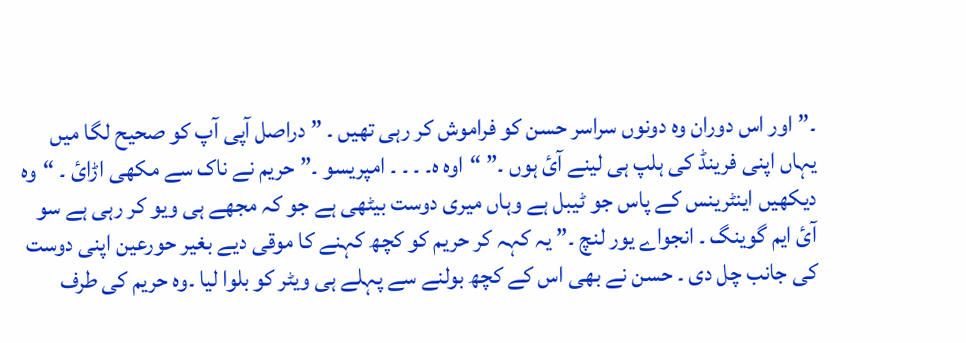۔” اور اس دوران وہ دونوں سراسر حسن کو فراموش کر رہی تھیں ۔ ” دراصل آپی آپ کو صحیح لگا میں یہاں اپنی فرینڈ کی ہلپ ہی لینے آئ ہوں ۔” “اوہ ہ۔ ۔ ۔ ۔ امپریسو ۔” حریم نے ناک سے مکھی اڑائ ۔ “وہ دیکھیں اینٹرینس کے پاس جو ٹیبل ہے وہاں میری دوست بیٹھی ہے جو کہ مجھے ہی ویو کر رہی ہے سو آئ ایم گوینگ ۔ انجواے یور لنچ ۔” یہ کہہ کر حریم کو کچھ کہنے کا موقی دیے بغیر حورعین اپنی دوست کی جانب چل دی ۔ حسن نے بھی اس کے کچھ بولنے سے پہلے ہی ویٹر کو بلوا لیا ۔وہ حریم کی طرف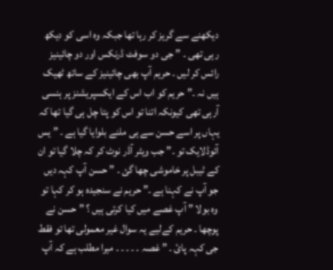دیکھنے سے گریز کر رہا تھا جبکہ وہ اسی کو دیکھ رہی تھی ۔ ” جی دو سوفٹ ڈرنکس اور دو چائینیز رائس کر لیں ۔ حریم آپ بھی چائینیز کے ساتھ ٹھیک ہیں نہ ۔” حریم کو اب اس کے ایکسپریشنز پر ہنسی آرہی تھی کیونکہ اتنا تو اس کو پتا چل ہی گیا تھا کہ یہاں پر اسے حسن سے ہی ملنے بلوایا گیا ہے ۔ ” یس آئوڈلایک تو ۔” جب ویٹر آڈر نوٹ کر کہ چلا گیا تو ان کے ٹیبل پر خاموشی چھا گئ ۔ ” حسن آپ کہہ دیں جو آپ نے کہنا ہے ۔” حریم نے سنجیدہ ہو کر کہا تو وہ بولا ” آپ غصے میں کیا کرتی ہیں ؟ ” حسن نے پوچھا ۔ حریم کےلیے یہ سوال غیر معمولی تھا تو فقط جی کہہ پائ ۔ ” غصہ ۔ ۔ ۔ ۔ ۔ میرا مطلب ہے کہ آپ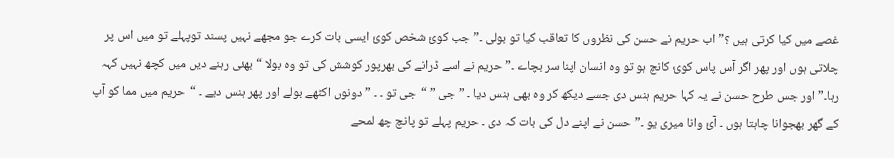غصے میں کیا کرتی ہیں ؟” اب حریم نے حسن کی نظروں کا تعاقب کیا تو بولی ۔” جب کوئ شخص کوئ ایسی بات کرے جو مجھے نہیں پسند توپہلے تو میں اس پر چلاتی ہوں اور پھر اگر آس پاس کوئ کانچ ہو تو وہ انسان اپنا سر بچاے ۔” حریم نے اسے ڈرانے کی بھرپور کوشش کی تو وہ بولا “بھئی رہنے دیں میں کچھ نہیں کہہ رہا۔” اور جس طرح حسن نے یہ کہا حریم ہنس دی جسے دیکھ کر وہ بھی ہنس دیا ۔ ” جی ” “جی تو ۔ ۔ ” دونوں اکٹھے بولے اور پھر ہنس دیے ۔ “حریم میں مما کو آپ کے گھر بھجوانا چاہتا ہوں ۔ آئ وانا میری یو ۔” حسن نے اپنے دل کی بات کہ دی ۔ حریم پہلے تو پانچ چھ لمحے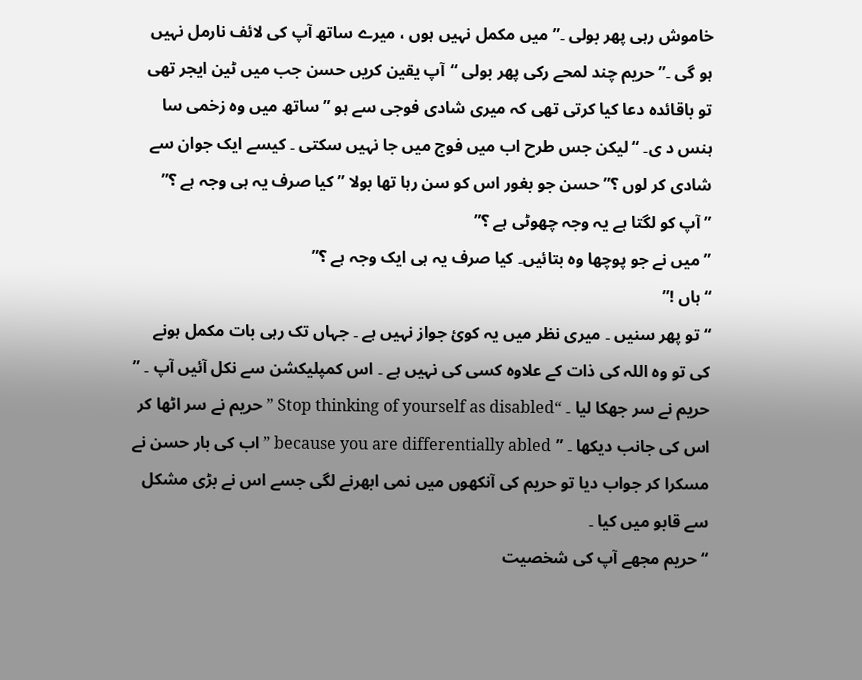خاموش رہی پھر بولی ۔”میں مکمل نہیں ہوں ، میرے ساتھ آپ کی لائف نارمل نہیں ہو گی ۔” حریم چند لمحے رکی پھر بولی “آپ یقین کریں حسن جب میں ٹین ایجر تھی تو باقائدہ دعا کیا کرتی تھی کہ میری شادی فوجی سے ہو ” ساتھ میں وہ زخمی سا ہنس د ی۔ “لیکن جس طرح اب میں فوج میں جا نہیں سکتی ۔ کیسے ایک جوان سے شادی کر لوں ؟” حسن جو بغور اس کو سن رہا تھا بولا ” کیا صرف یہ ہی وجہ ہے ؟”
” آپ کو لگتا ہے یہ وجہ چھوٹی ہے ؟”
” میں نے جو پوچھا وہ بتائیں۔ کیا صرف یہ ہی ایک وجہ ہے ؟”
“ہاں !”
“تو پھر سنیں ۔ میری نظر میں یہ کوئ جواز نہیں ہے ۔ جہاں تک رہی بات مکمل ہونے کی تو وہ اللہ کی ذات کے علاوہ کسی کی نہیں ہے ۔ اس کمپلیکشن سے نکل آئیں آپ ۔ ” حریم نے سر جھکا لیا ۔ “Stop thinking of yourself as disabled ” حریم نے سر اٹھا کر اس کی جانب دیکھا ۔ ” because you are differentially abled ” اب کی بار حسن نے مسکرا کر جواب دیا تو حریم کی آنکھوں میں نمی ابھرنے لگی جسے اس نے بڑی مشکل سے قابو میں کیا ۔
“حریم مجھے آپ کی شخصیت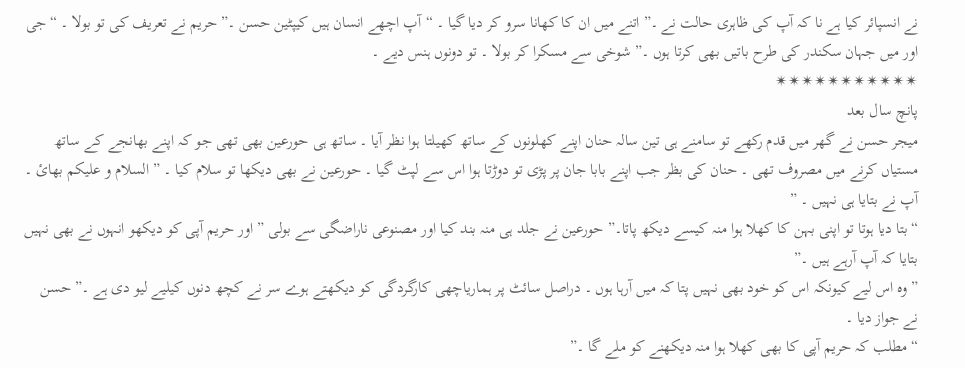نے انسپائر کیا ہے نا کہ آپ کی ظاہری حالت نے ۔” اتنے میں ان کا کھانا سرو کر دیا گیا ۔ “آپ اچھے انسان ہیں کیپٹین حسن ۔” حریم نے تعریف کی تو بولا ۔ “جی اور میں جہان سکندر کی طرح باتیں بھی کرتا ہوں ۔” شوخی سے مسکرا کر بولا ۔ تو دونوں ہنس دیے ۔
✴✴✴✴✴✴✴✴✴✴✴
پانچ سال بعد
میجر حسن نے گھر میں قدم رکھے تو سامنے ہی تین سالہ حنان اپنے کھلونوں کے ساتھ کھیلتا ہوا نظر آیا ۔ ساتھ ہی حورعین بھی تھی جو کہ اپنے بھانجے کے ساتھ مستیاں کرنے میں مصروف تھی ۔ حنان کی بظر جب اپنے بابا جان پر پڑی تو دوڑتا ہوا اس سے لپٹ گیا ۔ حورعین نے بھی دیکھا تو سلام کیا ۔ ” السلام و علیکم بھائ ۔ آپ نے بتایا ہی نہیں ۔ ”
“بتا دیا ہوتا تو اپنی بہن کا کھلا ہوا منہ کیسے دیکھ پاتا۔” حورعین نے جلد ہی منہ بند کیا اور مصنوعی ناراضگی سے بولی ” اور حریم آپی کو دیکھو انہوں نے بھی نہیں بتایا کہ آپ آرہے ہیں ۔”
” وہ اس لیے کیونکہ اس کو خود بھی نہیں پتا کہ میں آرہا ہوں ۔ دراصل سائٹ پر ہماریاچھی کارگردگی کو دیکھتے ہوے سر نے کچھ دنوں کیلیے لیو دی ہے ۔” حسن نے جواز دیا ۔
“مطلب کہ حریم آپی کا بھی کھلا ہوا منہ دیکھنے کو ملے گا ۔”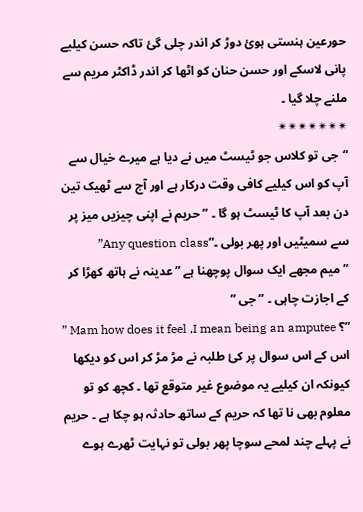حورعین ہنستی ہوئ دوڑ کر اندر چلی گئ تاکہ حسن کیلیے پانی لاسکے اور حسن حنان کو اٹھا کر اندر ڈاکٹر مریم سے ملنے چلا گیا ۔
✴✴✴✴✴✴✴
“جی تو کلاس جو ٹیسٹ میں نے دیا ہے میرے خیال سے آپ کو اس کیلیے کافی وقت درکار ہے اور آج سے ٹھیک تین دن بعد آپ کا ٹیسٹ ہو گا ۔ ” حریم نے اپنی چیزیں میز پر سے سمیٹیں اور پھر بولی ۔”Any question class”
” میم مجھے ایک سوال پوچھنا ہے ” عدینہ نے ہاتھ کھڑا کر کے اجازت چاہی ۔ ” جی ”
” Mam how does it feel ,I mean being an amputee ؟”
اس کے اس سوال پر کئ طلبہ نے مڑ مڑ کر اس کو دیکھا کیونکہ ان کیلیے یہ موضوع غیر متوقع تھا ۔ کچھ کو تو معلوم بھی نا تھا کہ حریم کے ساتھ حادثہ ہو چکا ہے ۔ حریم نے پہلے چند لمحے سوچا پھر بولی تو نہایت ٹھرے ہوے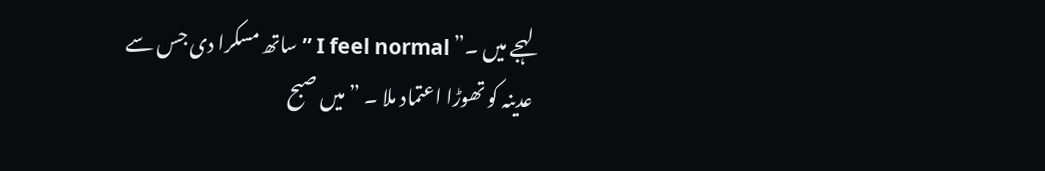لہجے میں ۔” I feel normal ” ساتھ مسکرا دی جس سے عدینہ کو تھوڑا اعتماد ملا ۔ ” میں صبح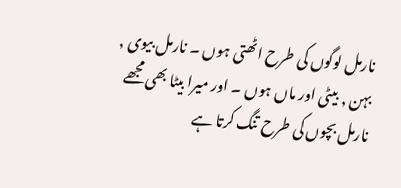نارمل لوگوں کی طرح اٹھتی ہوں ۔ نارمل بیوی , بہن , بیٹی اور ماں ہوں ۔ اور میرا بیٹا بھی مجھے نارمل بچوں کی طرح تنگ کرتا ہے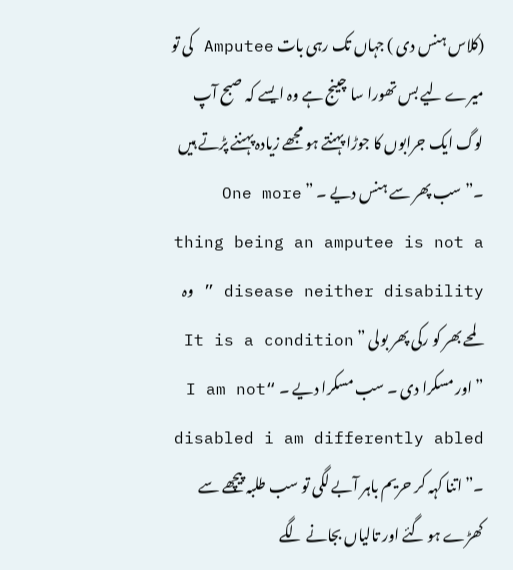(کلاس ہنس دی ) جہاں تک رہی بات Amputee کی تو میرے لیے بس تھورا سا چینج ہے وہ ایسے کہ صبح آپ لوگ ایک جرابوں کا جوڑا پہنتے ہو مجھے زیادہ پہننے پڑتے ہیں ۔” سب پھر سے ہنس دیے ۔ ” One more thing being an amputee is not a disease neither disability ” وہ لمحے بھر کو رکی پھر بولی ” It is a condition ” اور مسکرا دی ۔ سب مسکرا دیے ۔ “I am not disabled i am differently abled ۔” اتنا کہہ کر حریم باہر آبے لگی تو سب طلبہ پیچھے سے کھڑے ہو گئے اور تالیاں بجانے لگے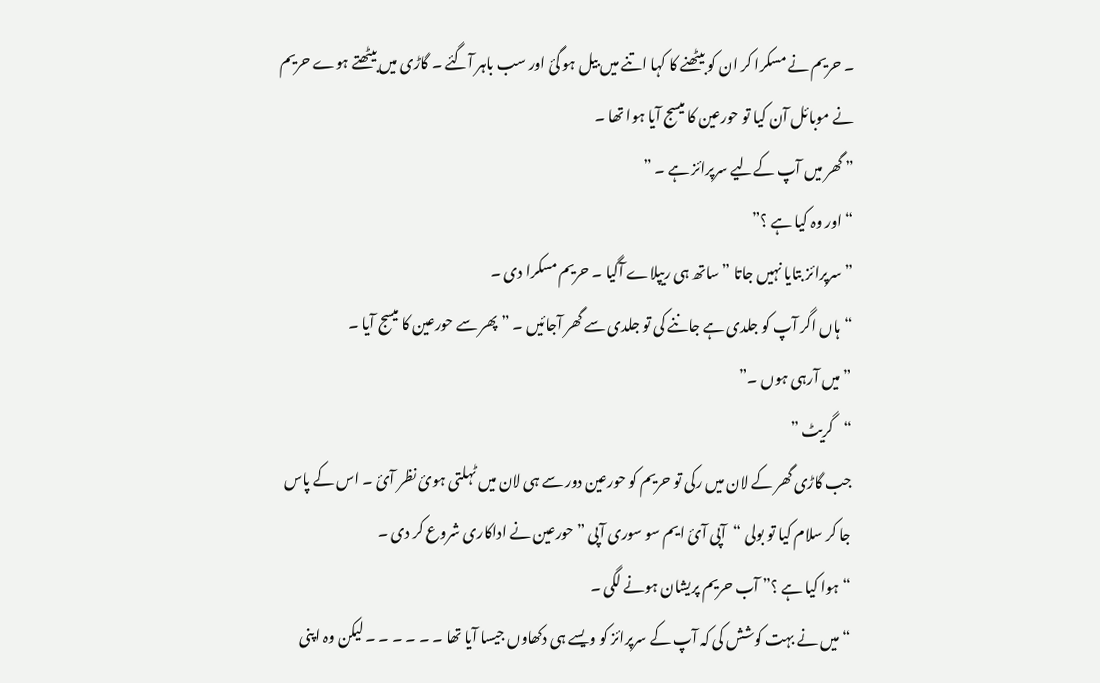۔ حریم نے مسکرا کر ان کو بیٹھنے کا کہا اتنے میں بیل ہو گئ اور سب باہر آگئے ۔ گاڑی میں بیٹھتے ہوے حریم نے موبائل آن کیا تو حورعین کا میسج آیا ہوا تھا ۔
” گھر میں آپ کےلیے سرپرائز ہے ۔ ”
“اور وہ کیا ہے ؟”
” سرپرائز بتایا نہیں جاتا ” ساتھ ہی ریپلاے آگیا ۔ حریم مسکرا دی ۔
“ہاں اگر آپ کو جلدی ہے جاننے کی تو جلدی سے گھر آجائیں ۔ ” پھر سے حورعین کا میسج آیا ۔
” میں آرہی ہوں ۔”
“گریٹ ”
جب گاڑی گھر کے لان میں رکی تو حریم کو حورعین دور سے ہی لان میں ٹہلتی ہوئ نظر آئ ۔ اس کے پاس جا کر سلام کیا تو بولی “آپی آئ ایم سو سوری آپی ” حورعین نے اداکاری شروع کر دی ۔
“ہوا کیا ہے ؟” آب حریم پریشان ہونے لگی ۔
“میں نے بہت کوشش کی کہ آپ کے سرپرائز کو ویسے ہی دکھاوں جیسا آیا تھا ۔ ۔ ۔ ۔ ۔ ۔ لیکن وہ اپنی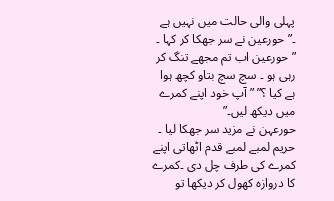پہلی والی حالت میں نہیں ہے ۔” حورعین نے سر جھکا کر کہا ۔ ” حورعین اب تم مجھے تنگ کر رہی ہو ۔ سچ سچ بتاو کچھ ہوا ہے کیا ؟” ” آپ خود اپنے کمرے میں دیکھ لیں۔”
حورعہن نے مزید سر جھکا لیا ۔ حریم لمبے لمبے قدم اٹھاتی اپنے کمرے کی طرف چل دی ۔کمرے کا دروازہ کھول کر دیکھا تو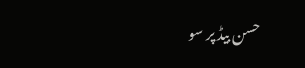حسن بیڈ پر سو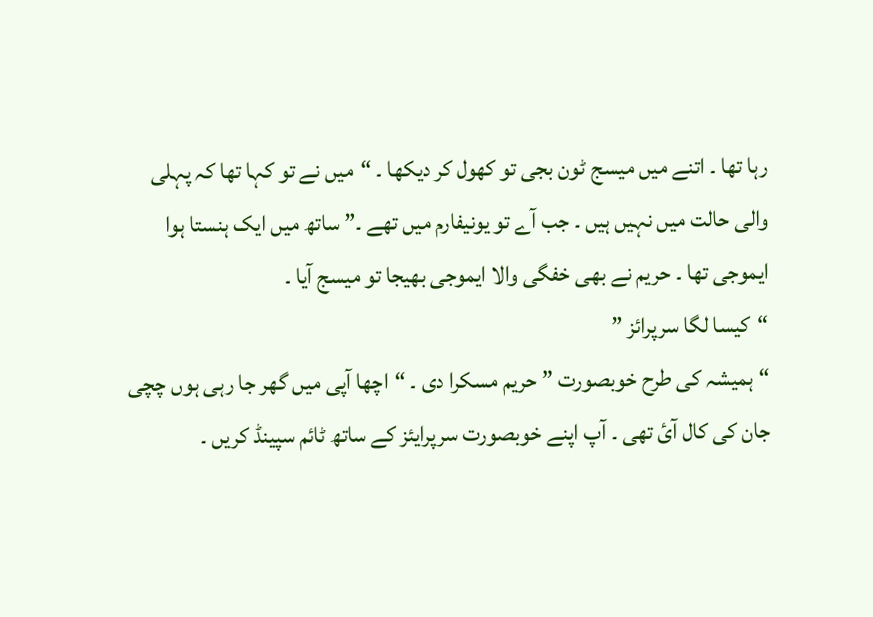رہا تھا ۔ اتنے میں میسج ٹون بجی تو کھول کر دیکھا ۔ “میں نے تو کہا تھا کہ پہلی والی حالت میں نہیں ہیں ۔ جب آے تو یونیفارم میں تھے ۔” ساتھ میں ایک ہنستا ہوا ایموجی تھا ۔ حریم نے بھی خفگی والا ایموجی بھیجا تو میسج آیا ۔
“کیسا لگا سرپرائز ”
“ہمیشہ کی طرح خوبصورت ” حریم مسکرا دی ۔ “اچھا آپی میں گھر جا رہی ہوں چچی جان کی کال آئ تھی ۔ آپ اپنے خوبصورت سرپرایئز کے ساتھ ٹائم سپینڈ کریں ۔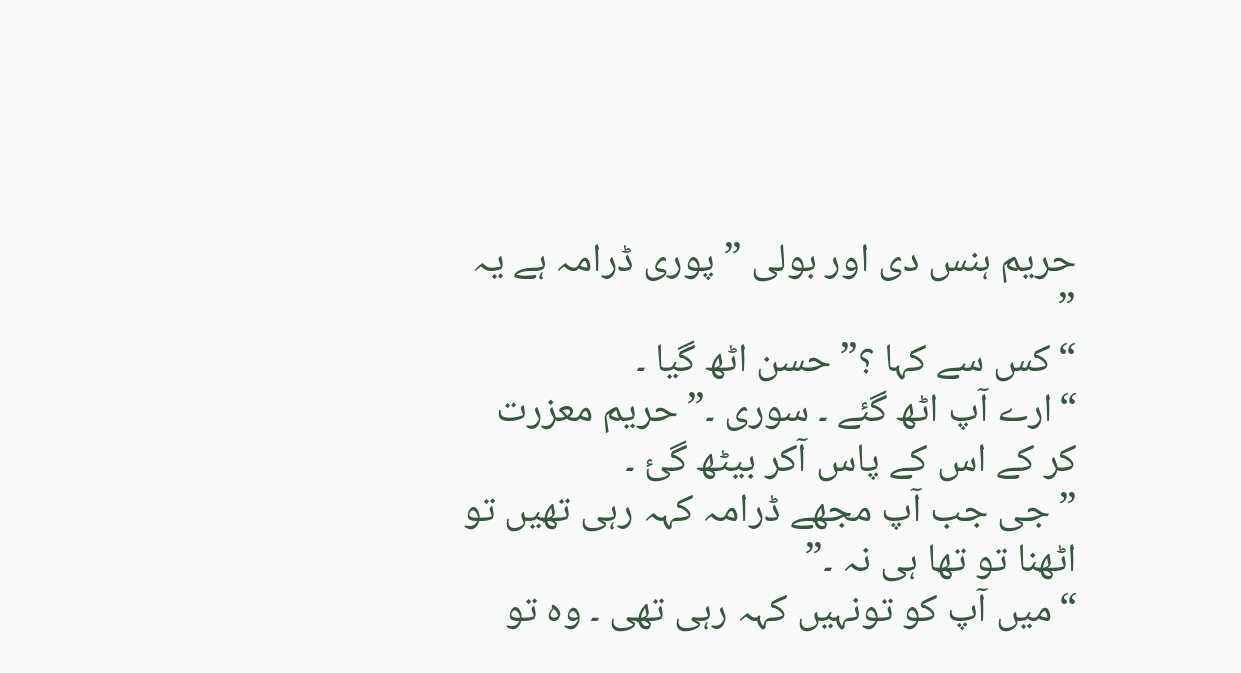حریم ہنس دی اور بولی ” پوری ڈرامہ ہے یہ ”
“کس سے کہا ؟” حسن اٹھ گیا ۔
“ارے آپ اٹھ گئے ۔ سوری ۔” حریم معزرت کر کے اس کے پاس آکر بیٹھ گئ ۔
” جی جب آپ مجھے ڈرامہ کہہ رہی تھیں تو اٹھنا تو تھا ہی نہ ۔”
“میں آپ کو تونہیں کہہ رہی تھی ۔ وہ تو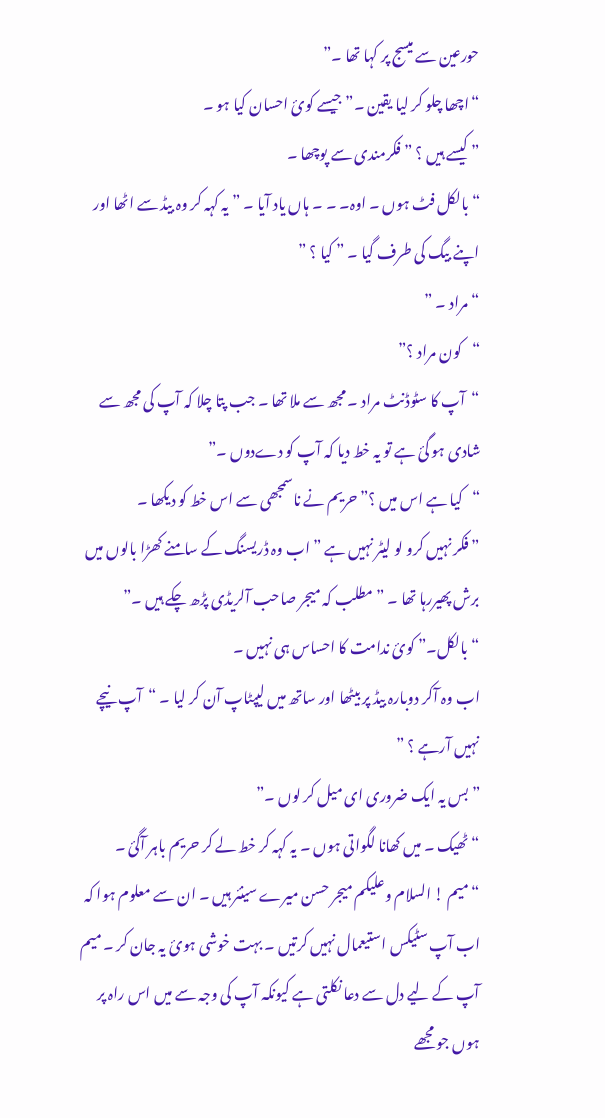حورعین سے میسج پر کہا تھا ۔”
“اچھا چلو کر لیا یقین ۔” جیسے کوئ احسان کیا ہو ۔
” کیسے ہیں ؟ ” فکرمندی سے پوچھا ۔
“بالکل فٹ ہوں ۔ اوہ۔ ۔ ۔ ہاں یاد آیا ۔ ” یہ کہہ کر وہ بیڈ سے اٹھا اور اپنے بیگ کی طرف گیا ۔ ” کیا ؟ ”
“مراد ۔ ”
“کون مراد ؟”
“آپ کا سٹوڈنٹ مراد ۔ مجھ سے ملا تھا ۔ جب پتا چلا کہ آپ کی مجھ سے شادی ہو گئ ہے تو یہ خط دیا کہ آپ کو دےدوں ۔”
“کیا ہے اس میں ؟” حریم نے ناسمجھی سے اس خط کو دیکھا ۔
” فکر نہیں کرو لو لیٹر نہیں ہے ” اب وہ ڈریسنگ کے سامنے کھڑا بالوں میں برش پھیررہا تھا ۔ ” مطلب کہ میجر صاحب آلریڈی پڑھ چکے ہیں ۔”
“بالکل۔” کوئ ندامت کا احساس ہی نہیں ۔
اب وہ آکر دوبارہ بیڈ پر بیٹھا اور ساتھ میں لیپٹاپ آن کر لیا ۔ “آپ نیچے نہیں آرہے ؟ ”
” بس یہ ایک ضروری ای میل کر لوں ۔”
“ٹھیک ۔ میں کھانا لگواتی ہوں ۔ یہ کہہ کر خط لے کر حریم باہر آگئ ۔
“میم ! السلام وعلیکم میجر حسن میرے سینئر ہیں ۔ ان سے معلوم ہوا کہ اب آپ سٹیکس استیعمال نہیں کرتیں ۔ بہت خوشی ہوئ یہ جان کر ۔ میم آپ کے لیے دل سے دعا نکلتی ہے کیونکہ آپ کی وجہ سے میں اس راہ پر ہوں جو مجھے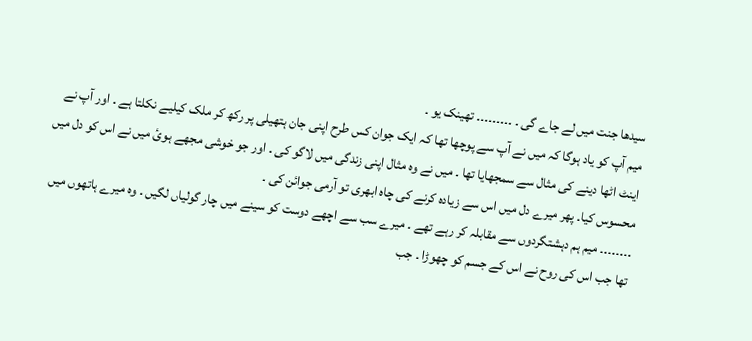سیدھا جنت میں لے جاے گی ۔ ۔۔۔۔۔۔۔۔۔ تھینک یو ۔
میم آپ کو یاد ہوگا کہ میں نے آپ سے پوچھا تھا کہ ایک جوان کس طرح اپنی جان ہتھیلی پر رکھ کر ملک کیلیے نکلتا ہے ۔ اور آپ نے اینٹ اٹھا دینے کی مثال سے سمجھایا تھا ۔ میں نے وہ مثال اپنی زندگی میں لاگو کی ۔ اور جو خوشی مجھے ہوئ میں نے اس کو دل میں محسوس کیا۔ پھر میرے دل میں اس سے زیادہ کرنے کی چاہ ابھری تو آرمی جوائن کی ۔
۔۔۔۔۔۔۔۔ میم ہم دہشتگردوں سے مقابلہ کر رہے تھے ۔ میرے سب سے اچھے دوست کو سینے میں چار گولیاں لگیں ۔ وہ میرے ہاتھوں میں تھا جب اس کی روح نے اس کے جسم کو چھوڑا ۔ جب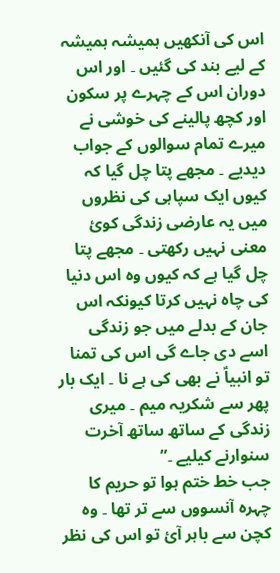اس کی آنکھیں ہمیشہ ہمیشہ کے لیے بند کی گئیں ۔ اور اس دوران اس کے چہرے پر سکون اور کچھ پالینے کی خوشی نے میرے تمام سوالوں کے جواب دیدیے ۔ مجھے پتا چل گیا کہ کیوں ایک سپاہی کی نظروں میں یہ عارضی زندگی کوئ معنی نہیں رکھتی ۔ مجھے پتا چل گیا ہے کہ کیوں وہ اس دنیا کی چاہ نہیں کرتا کیونکہ اس جان کے بدلے میں جو زندگی اسے دی جاے گی اس کی تمنا تو انبیاؑ نے بھی کی ہے نا ۔ ایک بار پھر سے شکریہ میم ۔ میری زندگی کے ساتھ ساتھ آخرت سنوارنے کیلیے ۔”
جب خط ختم ہوا تو حریم کا چہرہ آنسووں سے تر تھا ۔ وہ کچن سے باہر آئ تو اس کی نظر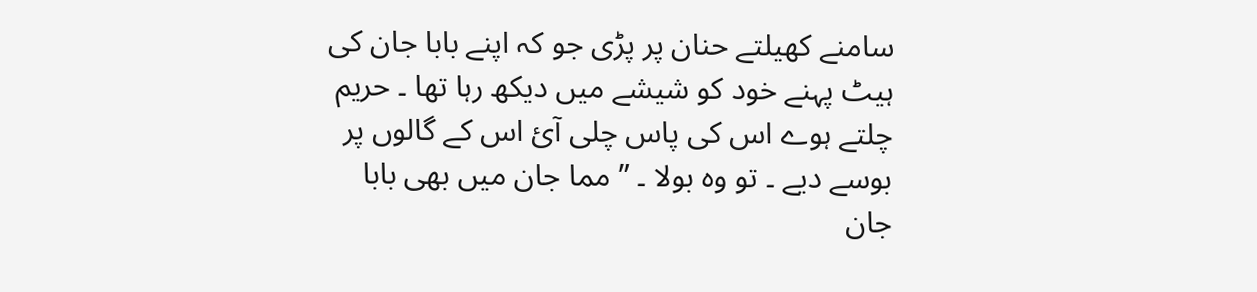سامنے کھیلتے حنان پر پڑی جو کہ اپنے بابا جان کی ہیٹ پہنے خود کو شیشے میں دیکھ رہا تھا ۔ حریم چلتے ہوے اس کی پاس چلی آئ اس کے گالوں پر بوسے دیے ۔ تو وہ بولا ۔ ” مما جان میں بھی بابا جان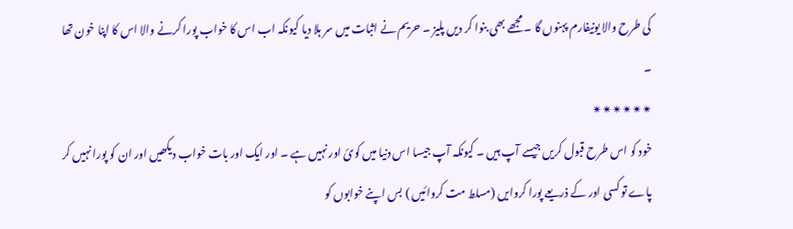کی طرح والا یونیفارم پہنوں گا ۔ مجھے بھی بنوا کر دیں پلیز ۔ حریم نے اثبات میں سر ہلا دیا کیونکہ اب اس کا خواب پورا کرنے والا اس کا اپنا خون تھا ۔
✴✴✴✴✴✴
خود کو اس طرح قبول کریں جیسے آپ ہیں ۔ کیونکہ آپ جیسا اس دنیا میں کوئ اور نہیں ہے ۔ اور ایک اور بات خواب دیکھیں اور ان کو پورا نہیں کر پاے تو کسی اور کے ذریعے پورا کروایں (مسلط مت کروائیں ) بس اپنے خوابوں کو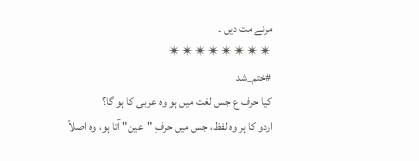مرنے مت دیں ۔
✴✴✴✴✴✴✴✴
#ختم_شد
کیا حرف ع جس لغت میں ہو وہ عربی کا ہو گا؟
اردو کا ہر وہ لفظ، جس میں حرفِ "عین" آتا ہو، وہ اصلاً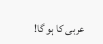عربی کا ہو گا!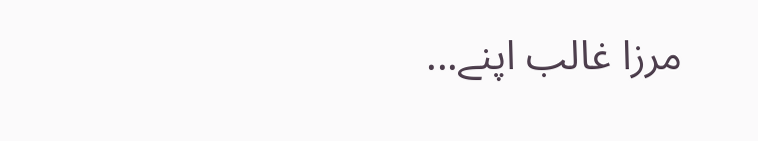مرزا غالب اپنے...